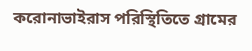করোনাভাইরাস পরিস্থিতিতে গ্রামের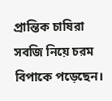প্রান্তিক চাষিরা সবজি নিয়ে চরম বিপাকে পড়েছেন।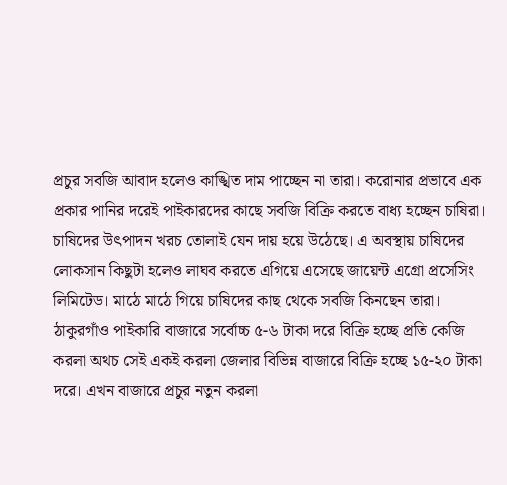প্রচুর সবজি আবাদ হলেও কাঙ্খিত দাম পাচ্ছেন না তারা। করোনার প্রভাবে এক প্রকার পানির দরেই পাইকারদের কাছে সবজি বিক্রি করতে বাধ্য হচ্ছেন চাষিরা। চাষিদের উৎপাদন খরচ তোলাই যেন দায় হয়ে উঠেছে। এ অবস্থায় চাষিদের লোকসান কিছুটা হলেও লাঘব করতে এগিয়ে এসেছে জায়েন্ট এগ্রো প্রসেসিং লিমিটেড। মাঠে মাঠে গিয়ে চাষিদের কাছ থেকে সবজি কিনছেন তারা।
ঠাকুরগাঁও পাইকারি বাজারে সর্বোচ্চ ৫-৬ টাকা দরে বিক্রি হচ্ছে প্রতি কেজি করলা অথচ সেই একই করলা জেলার বিভিন্ন বাজারে বিক্রি হচ্ছে ১৫-২০ টাকা দরে। এখন বাজারে প্রচুর নতুন করলা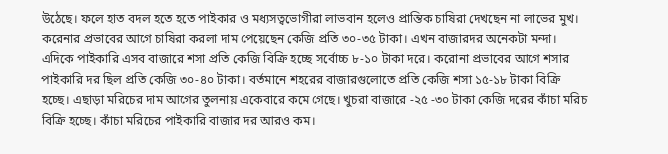উঠেছে। ফলে হাত বদল হতে হতে পাইকার ও মধ্যসত্বভোগীরা লাভবান হলেও প্রান্তিক চাষিরা দেখছেন না লাভের মুখ। করেনার প্রভাবের আগে চাষিরা করলা দাম পেয়েছেন কেজি প্রতি ৩০-৩৫ টাকা। এখন বাজারদর অনেকটা মন্দা।
এদিকে পাইকারি এসব বাজারে শসা প্রতি কেজি বিক্রি হচ্ছে সর্বোচ্চ ৮-১০ টাকা দরে। করোনা প্রভাবের আগে শসার পাইকারি দর ছিল প্রতি কেজি ৩০-৪০ টাকা। বর্তমানে শহরের বাজারগুলোতে প্রতি কেজি শসা ১৫-১৮ টাকা বিক্রি হচ্ছে। এছাড়া মরিচের দাম আগের তুলনায় একেবারে কমে গেছে। খুচরা বাজারে -২৫ -৩০ টাকা কেজি দরের কাঁচা মরিচ বিক্রি হচ্ছে। কাঁচা মরিচের পাইকারি বাজার দর আরও কম।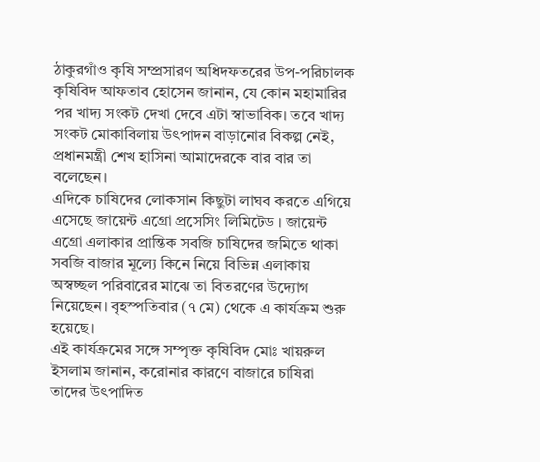ঠাকুরগাঁও কৃষি সম্প্রসারণ অধিদফতরের উপ-পরিচালক কৃষিবিদ আফতাব হোসেন জানান, যে কোন মহামারির পর খাদ্য সংকট দেখা দেবে এটা স্বাভাবিক। তবে খাদ্য সংকট মোকাবিলায় উৎপাদন বাড়ানোর বিকল্প নেই, প্রধানমন্ত্রী শেখ হাসিনা আমাদেরকে বার বার তা বলেছেন।
এদিকে চাষিদের লোকসান কিছুটা লাঘব করতে এগিয়ে এসেছে জায়েন্ট এগ্রো প্রসেসিং লিমিটেড । জায়েন্ট এগ্রো এলাকার প্রান্তিক সবজি চাষিদের জমিতে থাকা সবজি বাজার মূল্যে কিনে নিয়ে বিভিন্ন এলাকায় অস্বচ্ছল পরিবারের মাঝে তা বিতরণের উদ্যোগ নিয়েছেন। বৃহস্পতিবার (৭ মে) থেকে এ কার্যক্রম শুরু হয়েছে।
এই কার্যক্রমের সঙ্গে সম্পৃক্ত কৃষিবিদ মোঃ খায়রুল ইসলাম জানান, করোনার কারণে বাজারে চাষিরা তাদের উৎপাদিত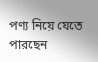পণ্য নিয়ে যেতে পারছেন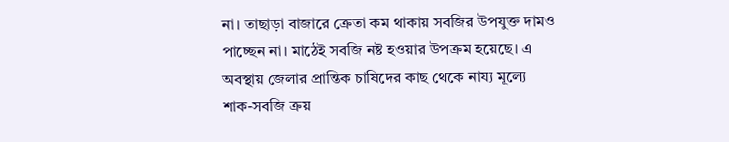না। তাছাড়া বাজারে ক্রেতা কম থাকায় সবজির উপযুক্ত দামও পাচ্ছেন না। মাঠেই সবজি নষ্ট হওয়ার উপক্রম হয়েছে। এ অবস্থায় জেলার প্রান্তিক চাষিদের কাছ থেকে নায্য মূল্যে শাক-সবজি ক্রয়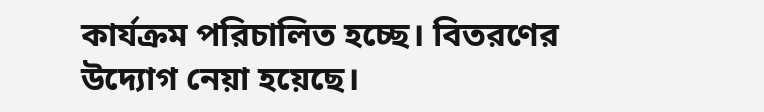কার্যক্রম পরিচালিত হচ্ছে। বিতরণের উদ্যোগ নেয়া হয়েছে।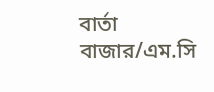বার্তা বাজার/এম.সি